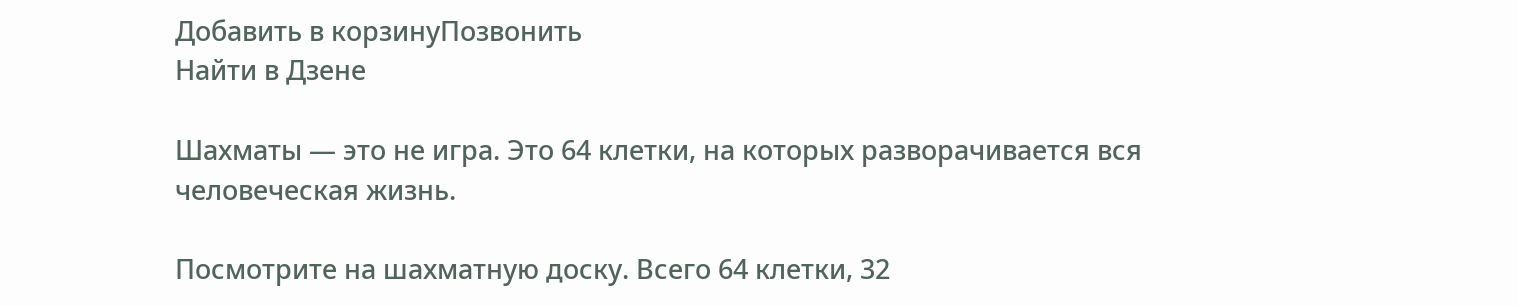Добавить в корзинуПозвонить
Найти в Дзене

Шахматы — это не игра. Это 64 клетки, на которых разворачивается вся человеческая жизнь.

Посмотрите на шахматную доску. Всего 64 клетки, 32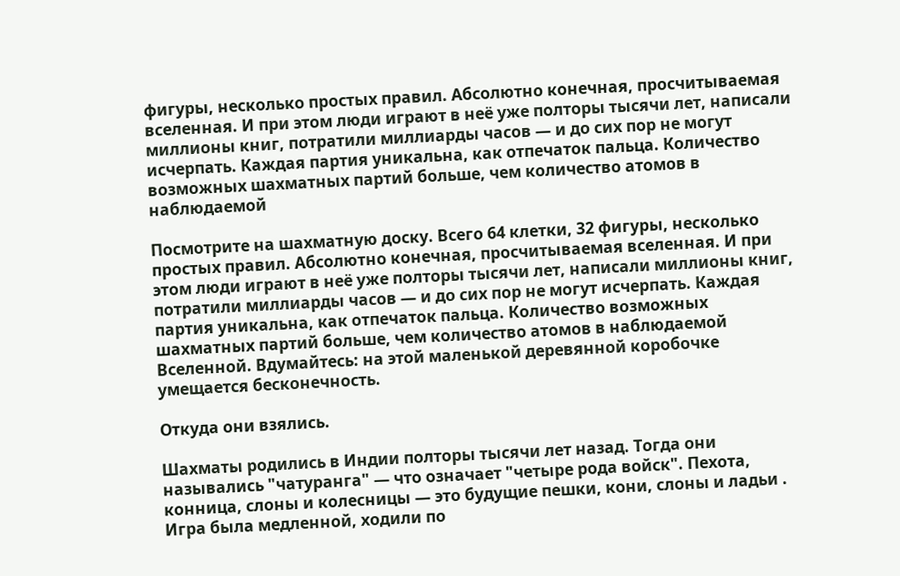фигуры, несколько простых правил. Абсолютно конечная, просчитываемая вселенная. И при этом люди играют в неё уже полторы тысячи лет, написали миллионы книг, потратили миллиарды часов — и до сих пор не могут исчерпать. Каждая партия уникальна, как отпечаток пальца. Количество возможных шахматных партий больше, чем количество атомов в наблюдаемой

Посмотрите на шахматную доску. Всего 64 клетки, 32 фигуры, несколько простых правил. Абсолютно конечная, просчитываемая вселенная. И при этом люди играют в неё уже полторы тысячи лет, написали миллионы книг, потратили миллиарды часов — и до сих пор не могут исчерпать. Каждая партия уникальна, как отпечаток пальца. Количество возможных шахматных партий больше, чем количество атомов в наблюдаемой Вселенной. Вдумайтесь: на этой маленькой деревянной коробочке умещается бесконечность.

Откуда они взялись.

Шахматы родились в Индии полторы тысячи лет назад. Тогда они назывались "чатуранга" — что означает "четыре рода войск". Пехота, конница, слоны и колесницы — это будущие пешки, кони, слоны и ладьи . Игра была медленной, ходили по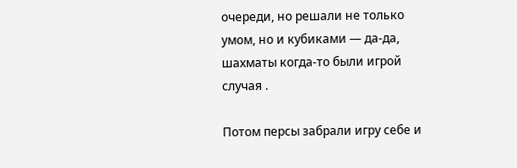очереди, но решали не только умом, но и кубиками — да-да, шахматы когда-то были игрой случая .

Потом персы забрали игру себе и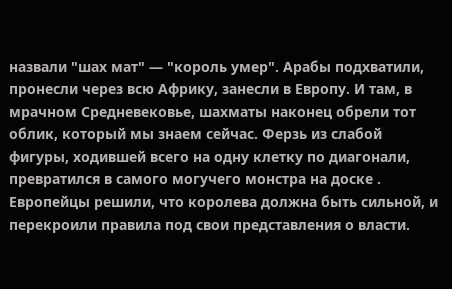назвали "шах мат" — "король умер". Арабы подхватили, пронесли через всю Африку, занесли в Европу. И там, в мрачном Средневековье, шахматы наконец обрели тот облик, который мы знаем сейчас. Ферзь из слабой фигуры, ходившей всего на одну клетку по диагонали, превратился в самого могучего монстра на доске . Европейцы решили, что королева должна быть сильной, и перекроили правила под свои представления о власти.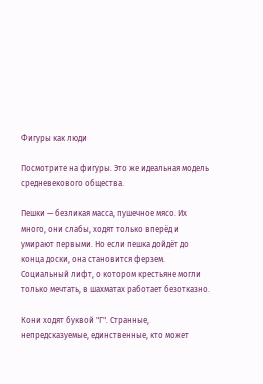Фигуры как люди

Посмотрите на фигуры. Это же идеальная модель средневекового общества.

Пешки — безликая масса, пушечное мясо. Их много, они слабы, ходят только вперёд и умирают первыми. Но если пешка дойдёт до конца доски, она становится ферзем. Социальный лифт, о котором крестьяне могли только мечтать, в шахматах работает безотказно.

Кони ходят буквой "Г". Странные, непредсказуемые, единственные, кто может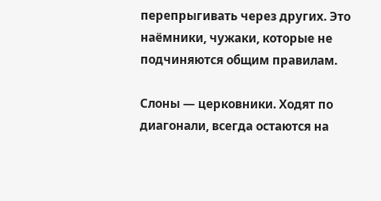перепрыгивать через других. Это наёмники, чужаки, которые не подчиняются общим правилам.

Слоны — церковники. Ходят по диагонали, всегда остаются на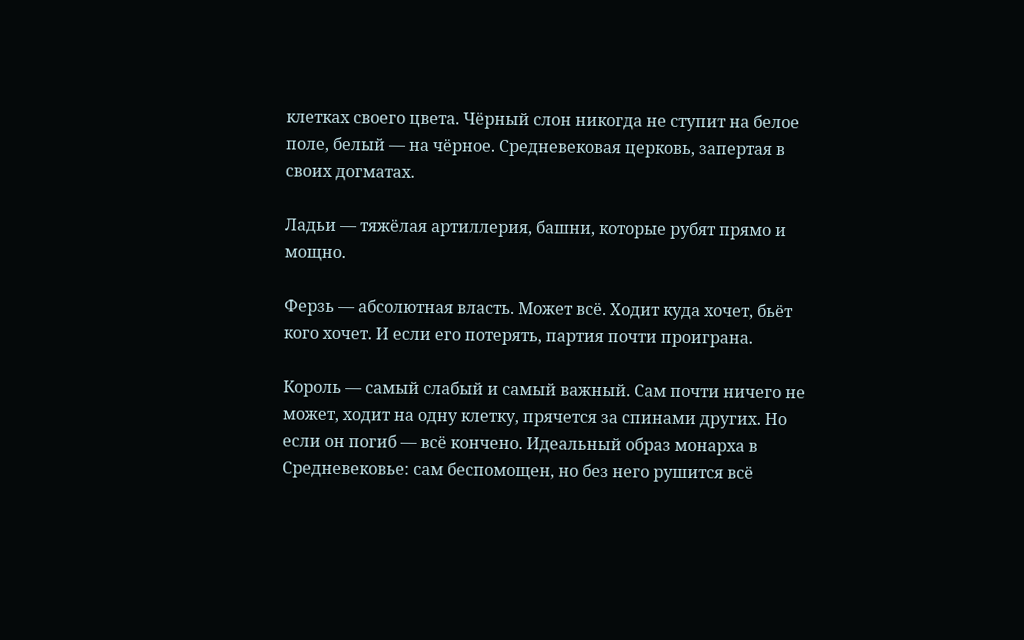клетках своего цвета. Чёрный слон никогда не ступит на белое поле, белый — на чёрное. Средневековая церковь, запертая в своих догматах.

Ладьи — тяжёлая артиллерия, башни, которые рубят прямо и мощно.

Ферзь — абсолютная власть. Может всё. Ходит куда хочет, бьёт кого хочет. И если его потерять, партия почти проиграна.

Король — самый слабый и самый важный. Сам почти ничего не может, ходит на одну клетку, прячется за спинами других. Но если он погиб — всё кончено. Идеальный образ монарха в Средневековье: сам беспомощен, но без него рушится всё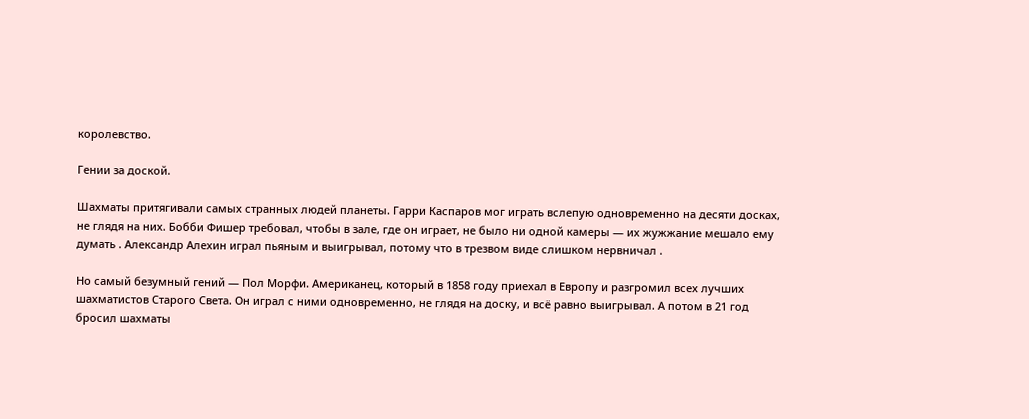королевство.

Гении за доской.

Шахматы притягивали самых странных людей планеты. Гарри Каспаров мог играть вслепую одновременно на десяти досках, не глядя на них. Бобби Фишер требовал, чтобы в зале, где он играет, не было ни одной камеры — их жужжание мешало ему думать . Александр Алехин играл пьяным и выигрывал, потому что в трезвом виде слишком нервничал .

Но самый безумный гений — Пол Морфи. Американец, который в 1858 году приехал в Европу и разгромил всех лучших шахматистов Старого Света. Он играл с ними одновременно, не глядя на доску, и всё равно выигрывал. А потом в 21 год бросил шахматы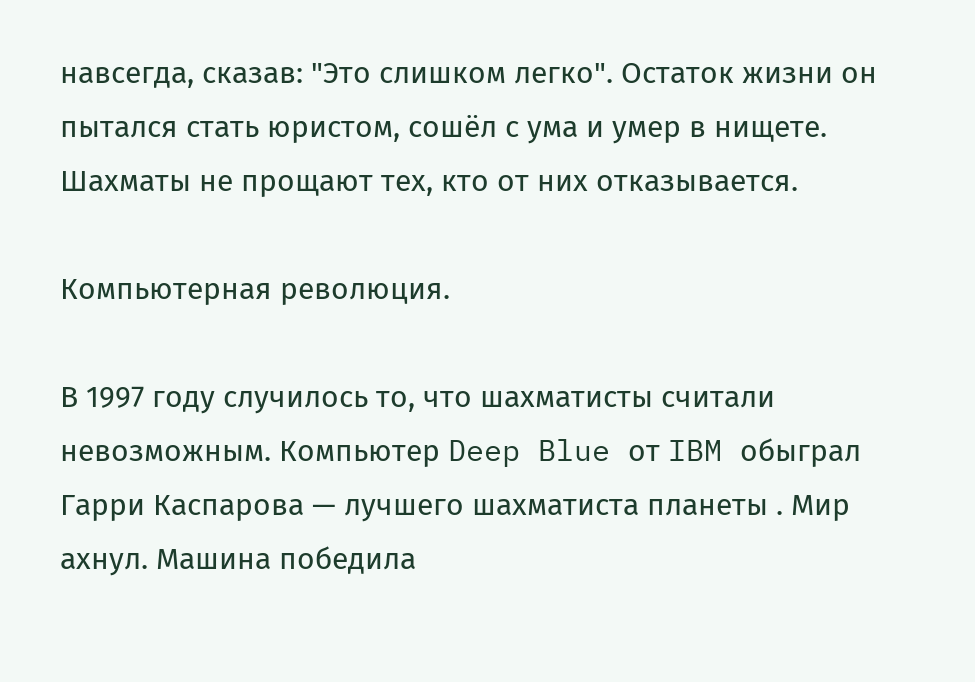навсегда, сказав: "Это слишком легко". Остаток жизни он пытался стать юристом, сошёл с ума и умер в нищете. Шахматы не прощают тех, кто от них отказывается.

Компьютерная революция.

В 1997 году случилось то, что шахматисты считали невозможным. Компьютер Deep Blue от IBM обыграл Гарри Каспарова — лучшего шахматиста планеты . Мир ахнул. Машина победила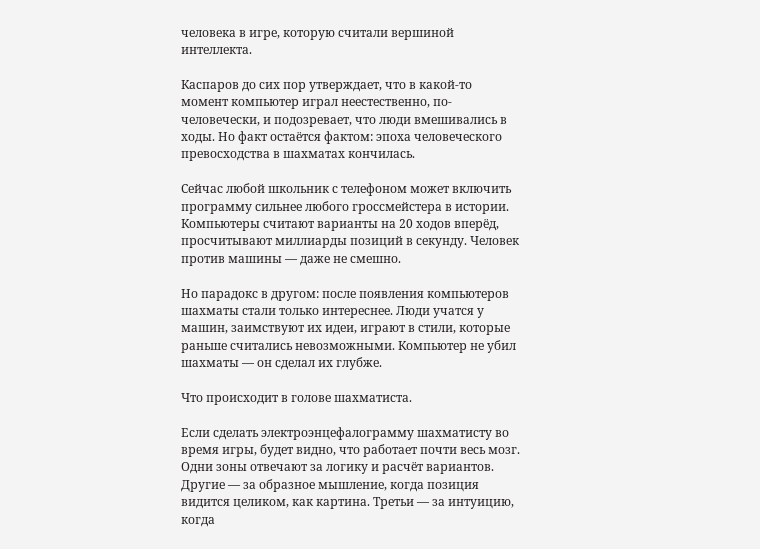человека в игре, которую считали вершиной интеллекта.

Каспаров до сих пор утверждает, что в какой-то момент компьютер играл неестественно, по-человечески, и подозревает, что люди вмешивались в ходы. Но факт остаётся фактом: эпоха человеческого превосходства в шахматах кончилась.

Сейчас любой школьник с телефоном может включить программу сильнее любого гроссмейстера в истории. Компьютеры считают варианты на 20 ходов вперёд, просчитывают миллиарды позиций в секунду. Человек против машины — даже не смешно.

Но парадокс в другом: после появления компьютеров шахматы стали только интереснее. Люди учатся у машин, заимствуют их идеи, играют в стили, которые раньше считались невозможными. Компьютер не убил шахматы — он сделал их глубже.

Что происходит в голове шахматиста.

Если сделать электроэнцефалограмму шахматисту во время игры, будет видно, что работает почти весь мозг. Одни зоны отвечают за логику и расчёт вариантов. Другие — за образное мышление, когда позиция видится целиком, как картина. Третьи — за интуицию, когда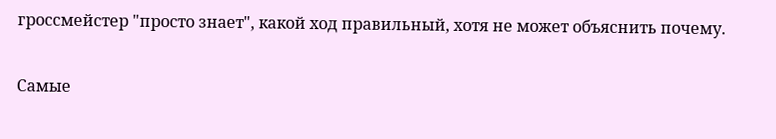гроссмейстер "просто знает", какой ход правильный, хотя не может объяснить почему.

Самые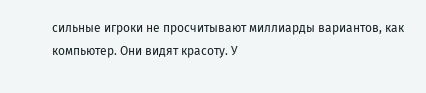сильные игроки не просчитывают миллиарды вариантов, как компьютер. Они видят красоту. У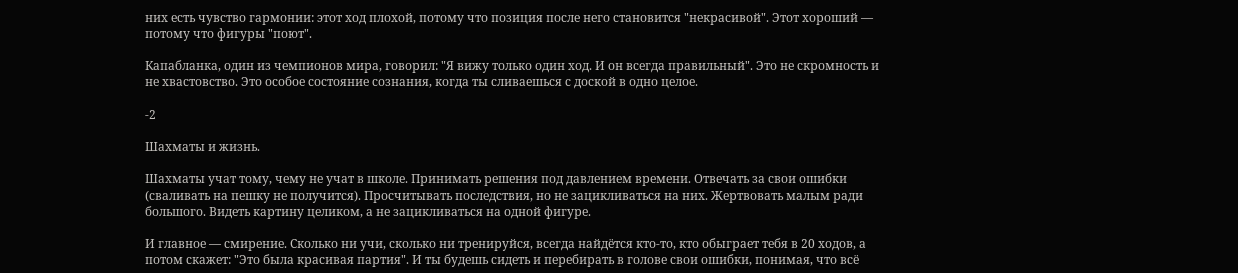них есть чувство гармонии: этот ход плохой, потому что позиция после него становится "некрасивой". Этот хороший — потому что фигуры "поют".

Капабланка, один из чемпионов мира, говорил: "Я вижу только один ход. И он всегда правильный". Это не скромность и не хвастовство. Это особое состояние сознания, когда ты сливаешься с доской в одно целое.

-2

Шахматы и жизнь.

Шахматы учат тому, чему не учат в школе. Принимать решения под давлением времени. Отвечать за свои ошибки (сваливать на пешку не получится). Просчитывать последствия, но не зацикливаться на них. Жертвовать малым ради большого. Видеть картину целиком, а не зацикливаться на одной фигуре.

И главное — смирение. Сколько ни учи, сколько ни тренируйся, всегда найдётся кто-то, кто обыграет тебя в 20 ходов, а потом скажет: "Это была красивая партия". И ты будешь сидеть и перебирать в голове свои ошибки, понимая, что всё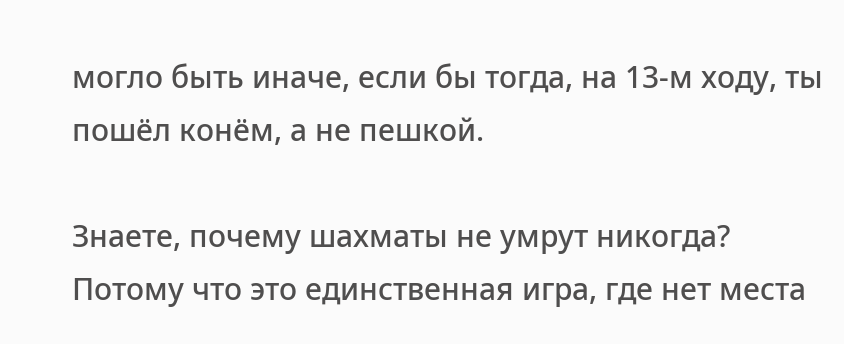могло быть иначе, если бы тогда, на 13-м ходу, ты пошёл конём, а не пешкой.

Знаете, почему шахматы не умрут никогда? Потому что это единственная игра, где нет места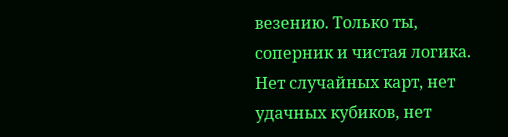везению. Только ты, соперник и чистая логика. Нет случайных карт, нет удачных кубиков, нет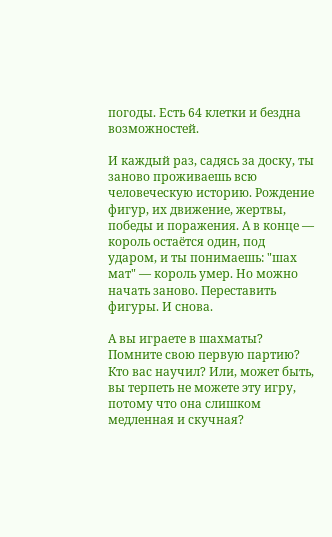погоды. Есть 64 клетки и бездна возможностей.

И каждый раз, садясь за доску, ты заново проживаешь всю человеческую историю. Рождение фигур, их движение, жертвы, победы и поражения. А в конце — король остаётся один, под ударом, и ты понимаешь: "шах мат" — король умер. Но можно начать заново. Переставить фигуры. И снова.

А вы играете в шахматы? Помните свою первую партию? Кто вас научил? Или, может быть, вы терпеть не можете эту игру, потому что она слишком медленная и скучная?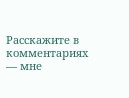Расскажите в комментариях — мне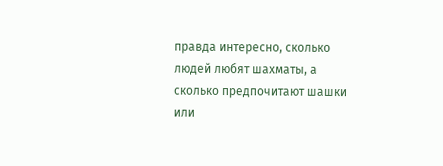правда интересно, сколько людей любят шахматы, а сколько предпочитают шашки или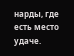нарды, где есть место удаче.